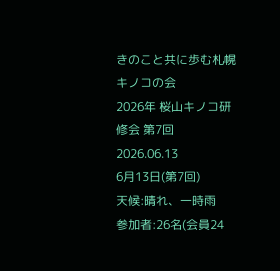きのこと共に歩む札幌キノコの会
2026年 桜山キノコ研修会 第7回
2026.06.13
6月13日(第7回)
天候:晴れ、一時雨
参加者:26名(会員24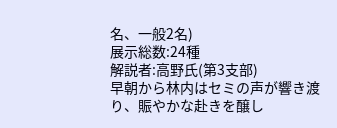名、一般2名)
展示総数:24種
解説者:高野氏(第3支部)
早朝から林内はセミの声が響き渡り、賑やかな赴きを醸し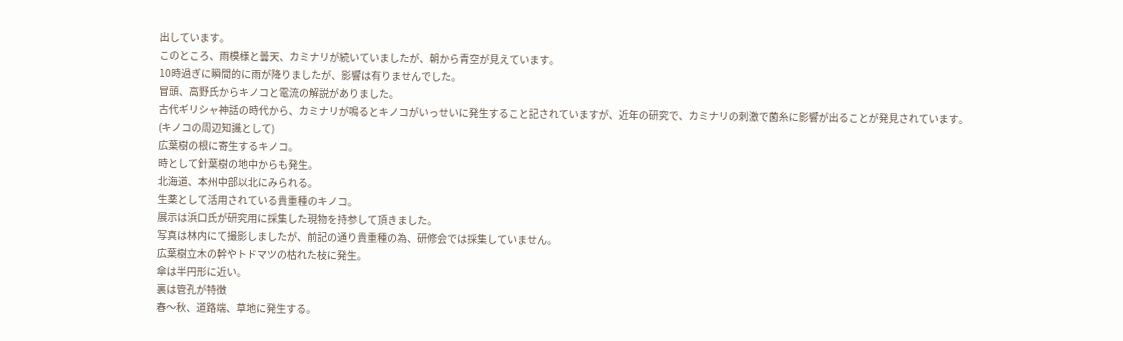出しています。
このところ、雨模様と曇天、カミナリが続いていましたが、朝から青空が見えています。
10時過ぎに瞬間的に雨が降りましたが、影響は有りませんでした。
冒頭、高野氏からキノコと電流の解説がありました。
古代ギリシャ神話の時代から、カミナリが鳴るとキノコがいっせいに発生すること記されていますが、近年の研究で、カミナリの刺激で菌糸に影響が出ることが発見されています。
(キノコの周辺知識として)
広葉樹の根に寄生するキノコ。
時として針葉樹の地中からも発生。
北海道、本州中部以北にみられる。
生薬として活用されている貴重種のキノコ。
展示は浜口氏が研究用に採集した現物を持参して頂きました。
写真は林内にて撮影しましたが、前記の通り貴重種の為、研修会では採集していません。
広葉樹立木の幹やトドマツの枯れた枝に発生。
傘は半円形に近い。
裏は管孔が特徴
春〜秋、道路端、草地に発生する。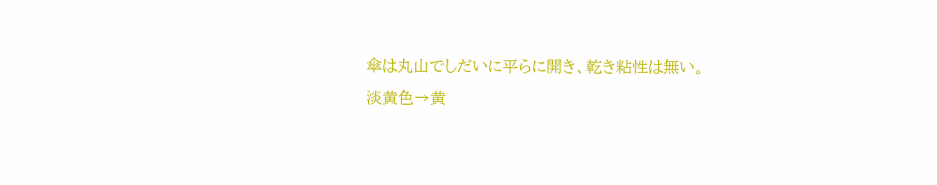傘は丸山でしだいに平らに開き、乾き粘性は無い。
淡黄色→黄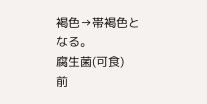褐色→帯褐色となる。
腐生菌(可食)
前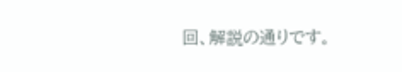回、解説の通りです。